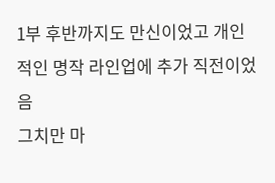1부 후반까지도 만신이었고 개인적인 명작 라인업에 추가 직전이었음
그치만 마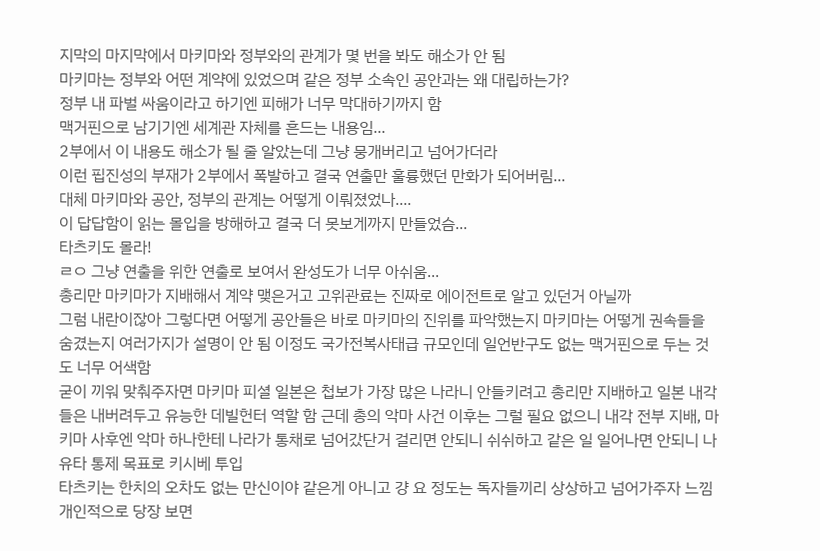지막의 마지막에서 마키마와 정부와의 관계가 몇 번을 봐도 해소가 안 됨
마키마는 정부와 어떤 계약에 있었으며 같은 정부 소속인 공안과는 왜 대립하는가?
정부 내 파벌 싸움이라고 하기엔 피해가 너무 막대하기까지 함
맥거핀으로 남기기엔 세계관 자체를 흔드는 내용임...
2부에서 이 내용도 해소가 될 줄 알았는데 그냥 뭉개버리고 넘어가더라
이런 핍진성의 부재가 2부에서 폭발하고 결국 연출만 훌륭했던 만화가 되어버림...
대체 마키마와 공안, 정부의 관계는 어떻게 이뤄졌었나....
이 답답함이 읽는 몰입을 방해하고 결국 더 못보게까지 만들었슴...
타츠키도 몰라!
ㄹㅇ 그냥 연출을 위한 연출로 보여서 완성도가 너무 아쉬움...
총리만 마키마가 지배해서 계약 맺은거고 고위관료는 진짜로 에이전트로 알고 있던거 아닐까
그럼 내란이잖아 그렇다면 어떻게 공안들은 바로 마키마의 진위를 파악했는지 마키마는 어떻게 권속들을 숨겼는지 여러가지가 설명이 안 됨 이정도 국가전복사태급 규모인데 일언반구도 없는 맥거핀으로 두는 것도 너무 어색함
굳이 끼워 맞춰주자면 마키마 피셜 일본은 첩보가 가장 많은 나라니 안들키려고 총리만 지배하고 일본 내각들은 내버려두고 유능한 데빌헌터 역할 함 근데 총의 악마 사건 이후는 그럴 필요 없으니 내각 전부 지배, 마키마 사후엔 악마 하나한테 나라가 통채로 넘어갔단거 걸리면 안되니 쉬쉬하고 같은 일 일어나면 안되니 나유타 통제 목표로 키시베 투입
타츠키는 한치의 오차도 없는 만신이야 같은게 아니고 걍 요 정도는 독자들끼리 상상하고 넘어가주자 느낌 개인적으로 당장 보면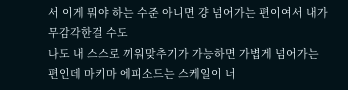서 이게 뭐야 하는 수준 아니면 걍 넘어가는 편이여서 내가 무감각한걸 수도
나도 내 스스로 끼워맞추기가 가능하면 가볍게 넘어가는 편인데 마키마 에피소드는 스케일이 너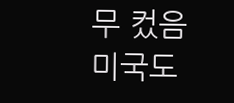무 컸음 미국도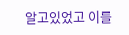알고있었고 이를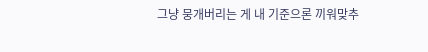그냥 뭉개버리는 게 내 기준으론 끼워맞추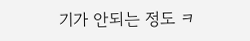기가 안되는 정도 ㅋ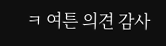ㅋ 여튼 의견 감사